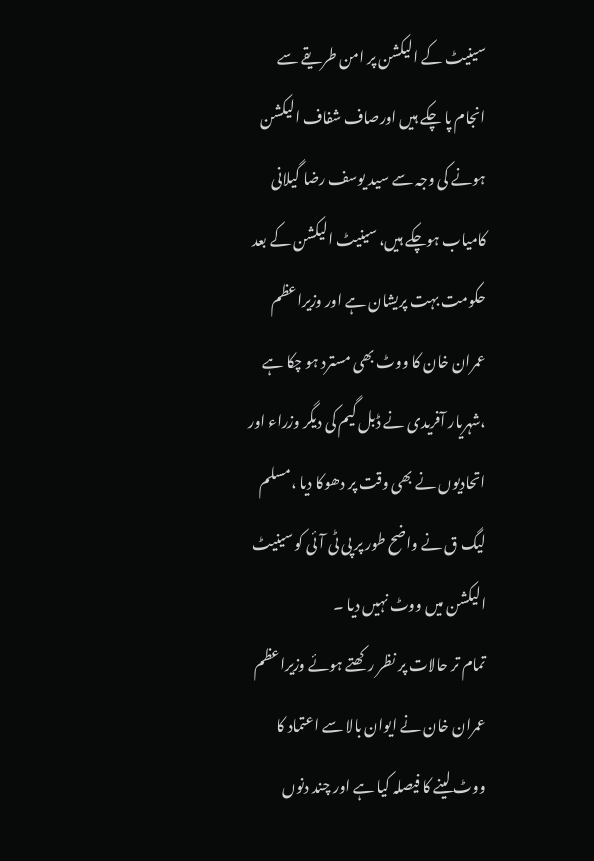سینیٹ کے الیکشن پر امن طریقے سے انجام پا چکے ہیں اورصاف شفاف الیکشن ہونے کی وجہ سے سید یوسف رضا گیلانی کامیاب ہوچکے ہیں، سینیٹ الیکشن کے بعد حکومت بہت پریشان ہے اور وزیراعظم عمران خان کا ووٹ بھی مسترد ہو چکا ہے ،شہریار آفریدی نے ڈبل گیم کی دیگر وزراء اور اتحادیوں نے بھی وقت پر دھوکا دیا ،مسلم لیگ ق نے واضح طور پر پی ٹی آئی کو سینیٹ الیکشن میں ووٹ نہیں دیا ۔
تمام تر حالات پر نظر رکھتے ہوئے وزیراعظم عمران خان نے ایوان بالا سے اعتماد کا ووٹ لینے کا فیصلہ کیا ہے اور چند دنوں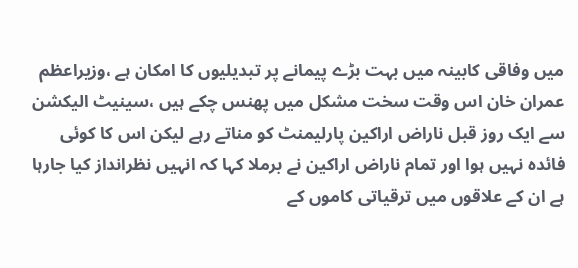میں وفاقی کابینہ میں بہت بڑے پیمانے پر تبدیلیوں کا امکان ہے ،وزیراعظم عمران خان اس وقت سخت مشکل میں پھنس چکے ہیں ،سینیٹ الیکشن سے ایک روز قبل ناراض اراکین پارلیمنٹ کو مناتے رہے لیکن اس کا کوئی فائدہ نہیں ہوا اور تمام ناراض اراکین نے برملا کہا کہ انہیں نظرانداز کیا جارہا ہے ان کے علاقوں میں ترقیاتی کاموں کے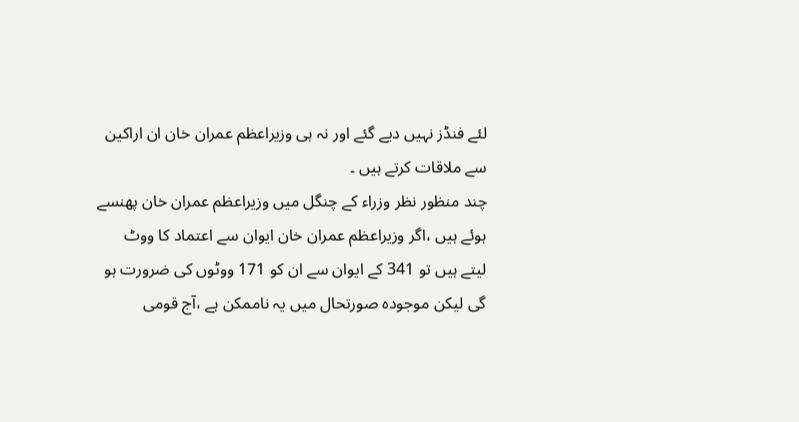لئے فنڈز نہیں دیے گئے اور نہ ہی وزیراعظم عمران خان ان اراکین سے ملاقات کرتے ہیں ۔
چند منظور نظر وزراء کے چنگل میں وزیراعظم عمران خان پھنسے ہوئے ہیں ،اگر وزیراعظم عمران خان ایوان سے اعتماد کا ووٹ لیتے ہیں تو 341 کے ایوان سے ان کو 171 ووٹوں کی ضرورت ہو گی لیکن موجودہ صورتحال میں یہ ناممکن ہے ،آج قومی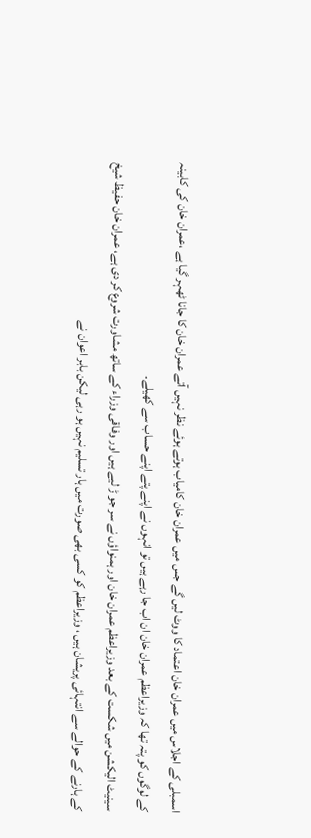اسمبلی کے اجلاس میں عمران خان اعتماد کا ووٹ لیں گے جس میں عمران خان کامیاب ہوتے ہوئے نظر نہیں آتے عمران خان کا جانا ٹھہر گیا ہے ،عمران خان کی کابینہ کے لوگوں کو پتہ تھا کہ وزیراعظم عمران خان ان اب جا رہے ہیں تو انہوں نے اپنے پتے اپنے حساب سے کھیلے۔
سینیٹ الیکشن میں شکست کے بعد وزیراعظم عمران خان اور ہمنواؤں نے سر جو ڑ لیے ہیں اور وفاقی وزراء کے ساتھ مشاورت شروع کر دی ہے، عمران خان حفیظ شیخ کے ہارنے کے حوالے سے انتہائی پریشان ہیں ، وزیراعظم کو کسی بھی صورت میں ہار تسلیم نہیں ہو رہی لیکن بابر اعوان نے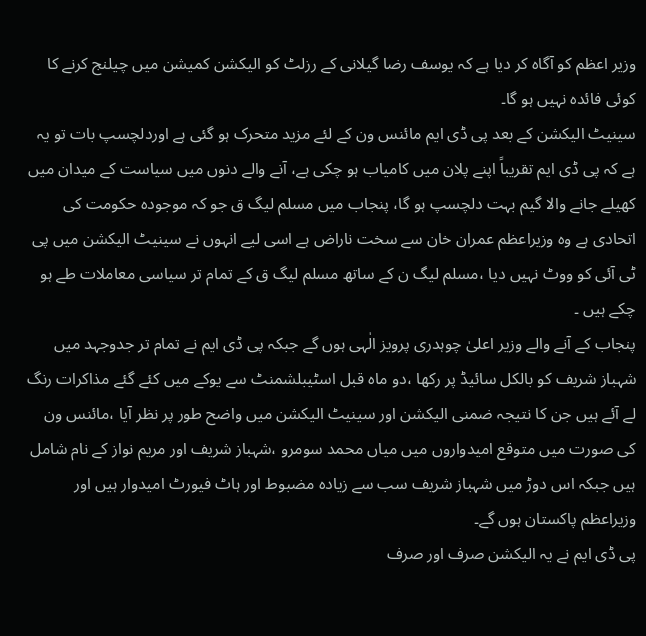وزیر اعظم کو آگاہ کر دیا ہے کہ یوسف رضا گیلانی کے رزلٹ کو الیکشن کمیشن میں چیلنج کرنے کا کوئی فائدہ نہیں ہو گا۔
سینیٹ الیکشن کے بعد پی ڈی ایم مائنس ون کے لئے مزید متحرک ہو گئی ہے اوردلچسپ بات تو یہ ہے کہ پی ڈی ایم تقریباً اپنے پلان میں کامیاب ہو چکی ہے، آنے والے دنوں میں سیاست کے میدان میں کھیلے جانے والا گیم بہت دلچسپ ہو گا، پنجاب میں مسلم لیگ ق جو کہ موجودہ حکومت کی اتحادی ہے وہ وزیراعظم عمران خان سے سخت ناراض ہے اسی لیے انہوں نے سینیٹ الیکشن میں پی ٹی آئی کو ووٹ نہیں دیا ،مسلم لیگ ن کے ساتھ مسلم لیگ ق کے تمام تر سیاسی معاملات طے ہو چکے ہیں ۔
پنجاب کے آنے والے وزیر اعلیٰ چوہدری پرویز الٰہی ہوں گے جبکہ پی ڈی ایم نے تمام تر جدوجہد میں شہباز شریف کو بالکل سائیڈ پر رکھا ،دو ماہ قبل اسٹیبلشمنٹ سے یوکے میں کئے گئے مذاکرات رنگ لے آئے ہیں جن کا نتیجہ ضمنی الیکشن اور سینیٹ الیکشن میں واضح طور پر نظر آیا ،مائنس ون کی صورت میں متوقع امیدواروں میں میاں محمد سومرو ،شہباز شریف اور مریم نواز کے نام شامل ہیں جبکہ اس دوڑ میں شہباز شریف سب سے زیادہ مضبوط اور ہاٹ فیورٹ امیدوار ہیں اور وزیراعظم پاکستان ہوں گے۔
پی ڈی ایم نے یہ الیکشن صرف اور صرف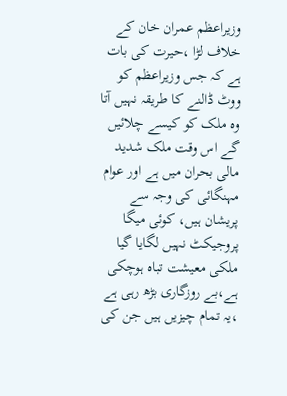وزیراعظم عمران خان کے خلاف لڑا ،حیرت کی بات ہے کہ جس وزیراعظم کو ووٹ ڈالنے کا طریقہ نہیں آتا وہ ملک کو کیسے چلائیں گے اس وقت ملک شدید مالی بحران میں ہے اور عوام مہنگائی کی وجہ سے پریشان ہیں، کوئی میگا پروجیکٹ نہیں لگایا گیا ملکی معیشت تباہ ہوچکی ہے،بے روزگاری بڑھ رہی ہے ،یہ تمام چیزیں ہیں جن کی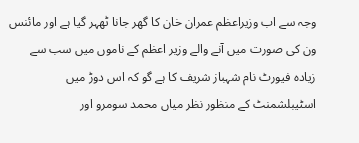وجہ سے اب وزیراعظم عمران خان کا گھر جانا ٹھہر گیا ہے اور مائنس ون کی صورت میں آنے والے وزیر اعظم کے ناموں میں سب سے زیادہ فیورٹ نام شہباز شریف کا ہے گو کہ اس دوڑ میں اسٹیبلشمنٹ کے منظور نظر میاں محمد سومرو اور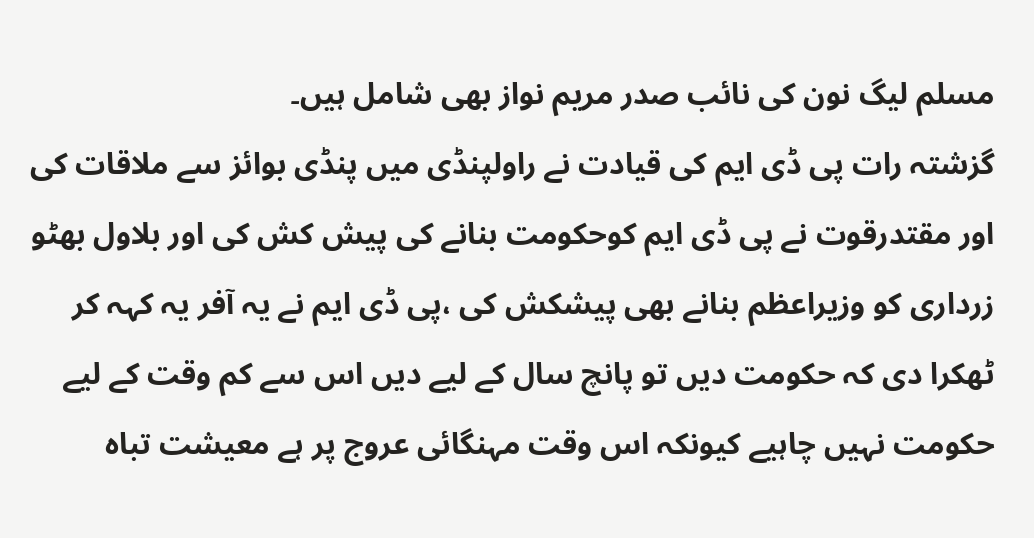مسلم لیگ نون کی نائب صدر مریم نواز بھی شامل ہیں۔
گزشتہ رات پی ڈی ایم کی قیادت نے راولپنڈی میں پنڈی بوائز سے ملاقات کی اور مقتدرقوت نے پی ڈی ایم کوحکومت بنانے کی پیش کش کی اور بلاول بھٹو زرداری کو وزیراعظم بنانے بھی پیشکش کی ،پی ڈی ایم نے یہ آفر یہ کہہ کر ٹھکرا دی کہ حکومت دیں تو پانچ سال کے لیے دیں اس سے کم وقت کے لیے حکومت نہیں چاہیے کیونکہ اس وقت مہنگائی عروج پر ہے معیشت تباہ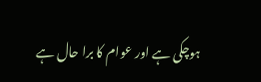ہوچکی ہے اور عوام کا برا حال ہے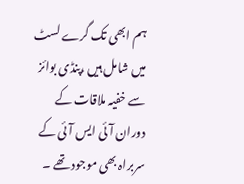ہم ابھی تک گرے لسٹ میں شامل ہیں ،پنڈی بوائز سے خفیہ ملاقات کے دوران آئی ایس آئی کے سربراہ بھی موجود تھے ۔